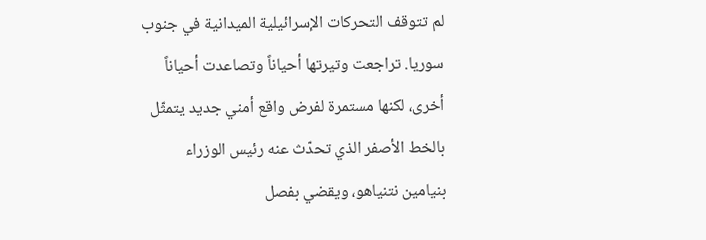لم تتوقف التحركات الإسرائيلية الميدانية في جنوب سوريا. تراجعت وتيرتها أحياناً وتصاعدت أحياناً أخرى، لكنها مستمرة لفرض واقع أمني جديد يتمثّل بالخط الأصفر الذي تحدّث عنه رئيس الوزراء بنيامين نتنياهو، ويقضي بفصل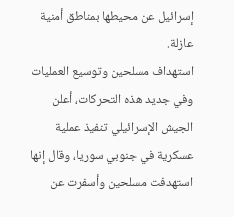إسرائيل عن محيطها بمناطق أمنية عازلة.
استهداف مسلحين وتوسيع العمليات
وفي جديد هذه التحركات، أعلن الجيش الإسرائيلي تنفيذ عملية عسكرية في جنوبي سوريا، وقال إنها استهدفت مسلحين وأسفرت عن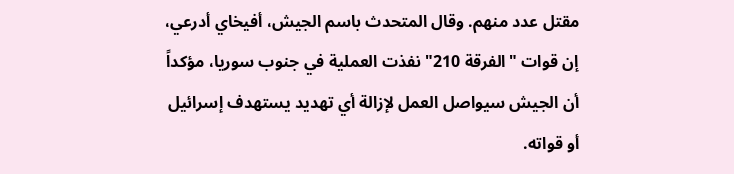مقتل عدد منهم. وقال المتحدث باسم الجيش، أفيخاي أدرعي، إن قوات "الفرقة 210" نفذت العملية في جنوب سوريا، مؤكداً أن الجيش سيواصل العمل لإزالة أي تهديد يستهدف إسرائيل أو قواته.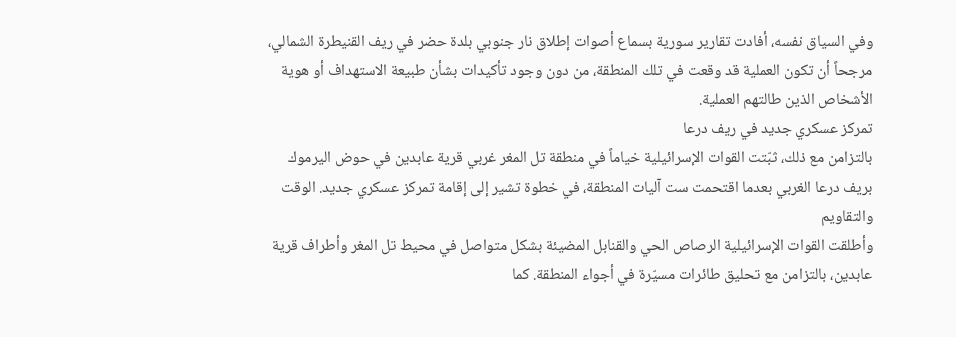وفي السياق نفسه، أفادت تقارير سورية بسماع أصوات إطلاق نار جنوبي بلدة حضر في ريف القنيطرة الشمالي، مرجحاً أن تكون العملية قد وقعت في تلك المنطقة، من دون وجود تأكيدات بشأن طبيعة الاستهداف أو هوية الأشخاص الذين طالتهم العملية.
تمركز عسكري جديد في ريف درعا
بالتزامن مع ذلك، ثبّتت القوات الإسرائيلية خياماً في منطقة تل المغر غربي قرية عابدين في حوض اليرموك بريف درعا الغربي بعدما اقتحمت ست آليات المنطقة، في خطوة تشير إلى إقامة تمركز عسكري جديد. الوقت والتقاويم
وأطلقت القوات الإسرائيلية الرصاص الحي والقنابل المضيئة بشكل متواصل في محيط تل المغر وأطراف قرية عابدين، بالتزامن مع تحليق طائرات مسيّرة في أجواء المنطقة. كما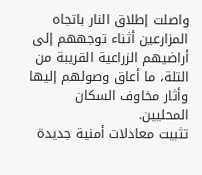واصلت إطلاق النار باتجاه المزارعين أثناء توجههم إلى أراضيهم الزراعية القريبة من التلة، ما أعاق وصولهم إليها وأثار مخاوف السكان المحليين.
تثبيت معادلات أمنية جديدة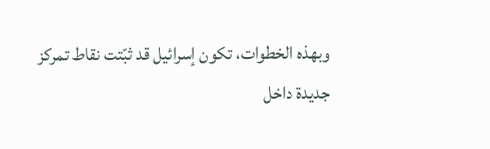وبهذه الخطوات، تكون إسرائيل قد ثبّتت نقاط تمركز جديدة داخل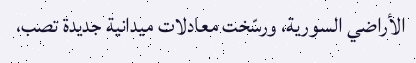الأراضي السورية، ورسّخت معادلات ميدانية جديدة تصب،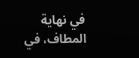في نهاية المطاف، في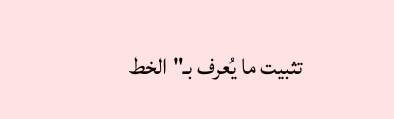تثبيت ما يُعرف بـ"الخط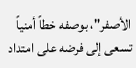الأصفر"، بوصفه خطاً أمنياً تسعى إلى فرضه على امتداد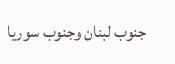جنوب لبنان وجنوب سوريا